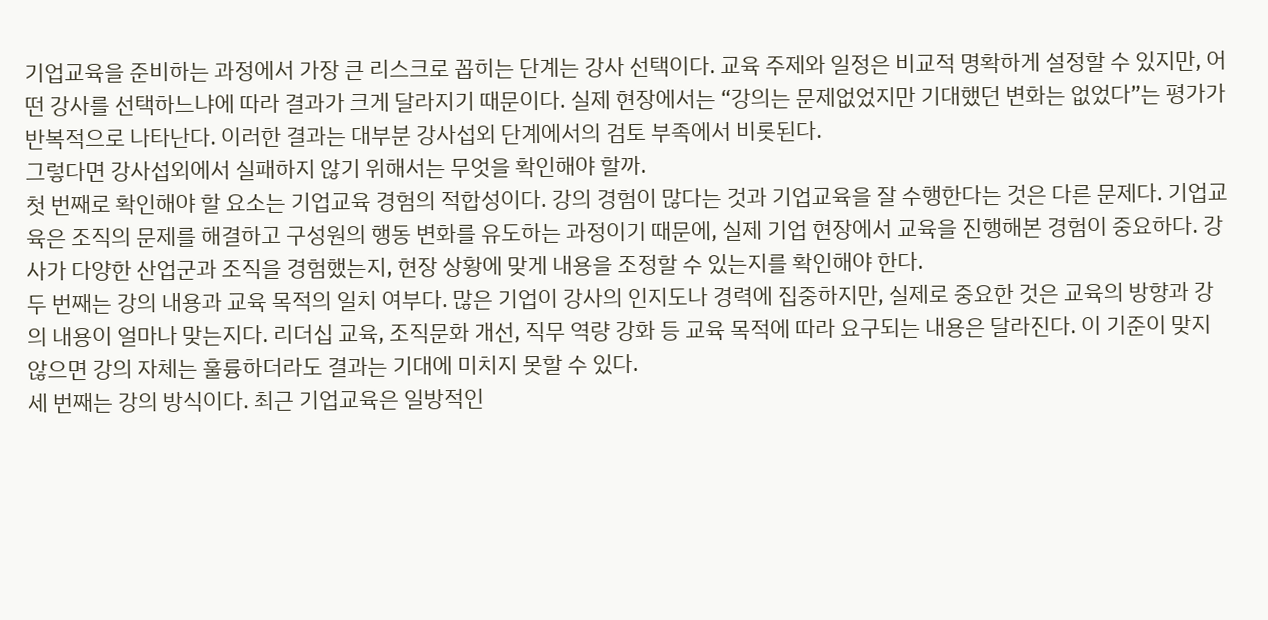기업교육을 준비하는 과정에서 가장 큰 리스크로 꼽히는 단계는 강사 선택이다. 교육 주제와 일정은 비교적 명확하게 설정할 수 있지만, 어떤 강사를 선택하느냐에 따라 결과가 크게 달라지기 때문이다. 실제 현장에서는 “강의는 문제없었지만 기대했던 변화는 없었다”는 평가가 반복적으로 나타난다. 이러한 결과는 대부분 강사섭외 단계에서의 검토 부족에서 비롯된다.
그렇다면 강사섭외에서 실패하지 않기 위해서는 무엇을 확인해야 할까.
첫 번째로 확인해야 할 요소는 기업교육 경험의 적합성이다. 강의 경험이 많다는 것과 기업교육을 잘 수행한다는 것은 다른 문제다. 기업교육은 조직의 문제를 해결하고 구성원의 행동 변화를 유도하는 과정이기 때문에, 실제 기업 현장에서 교육을 진행해본 경험이 중요하다. 강사가 다양한 산업군과 조직을 경험했는지, 현장 상황에 맞게 내용을 조정할 수 있는지를 확인해야 한다.
두 번째는 강의 내용과 교육 목적의 일치 여부다. 많은 기업이 강사의 인지도나 경력에 집중하지만, 실제로 중요한 것은 교육의 방향과 강의 내용이 얼마나 맞는지다. 리더십 교육, 조직문화 개선, 직무 역량 강화 등 교육 목적에 따라 요구되는 내용은 달라진다. 이 기준이 맞지 않으면 강의 자체는 훌륭하더라도 결과는 기대에 미치지 못할 수 있다.
세 번째는 강의 방식이다. 최근 기업교육은 일방적인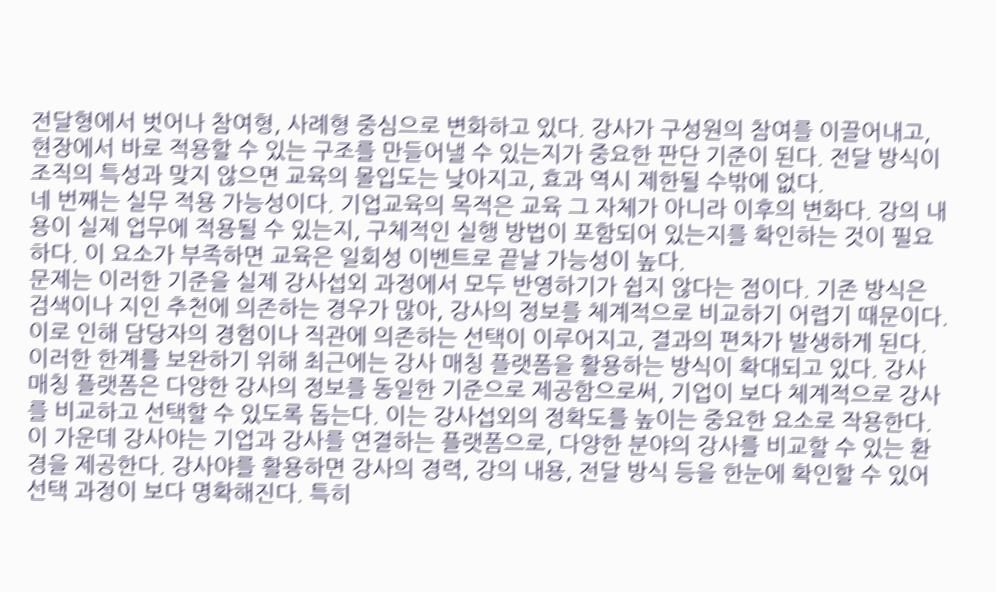전달형에서 벗어나 참여형, 사례형 중심으로 변화하고 있다. 강사가 구성원의 참여를 이끌어내고, 현장에서 바로 적용할 수 있는 구조를 만들어낼 수 있는지가 중요한 판단 기준이 된다. 전달 방식이 조직의 특성과 맞지 않으면 교육의 몰입도는 낮아지고, 효과 역시 제한될 수밖에 없다.
네 번째는 실무 적용 가능성이다. 기업교육의 목적은 교육 그 자체가 아니라 이후의 변화다. 강의 내용이 실제 업무에 적용될 수 있는지, 구체적인 실행 방법이 포함되어 있는지를 확인하는 것이 필요하다. 이 요소가 부족하면 교육은 일회성 이벤트로 끝날 가능성이 높다.
문제는 이러한 기준을 실제 강사섭외 과정에서 모두 반영하기가 쉽지 않다는 점이다. 기존 방식은 검색이나 지인 추천에 의존하는 경우가 많아, 강사의 정보를 체계적으로 비교하기 어렵기 때문이다. 이로 인해 담당자의 경험이나 직관에 의존하는 선택이 이루어지고, 결과의 편차가 발생하게 된다.
이러한 한계를 보완하기 위해 최근에는 강사 매칭 플랫폼을 활용하는 방식이 확대되고 있다. 강사 매칭 플랫폼은 다양한 강사의 정보를 동일한 기준으로 제공함으로써, 기업이 보다 체계적으로 강사를 비교하고 선택할 수 있도록 돕는다. 이는 강사섭외의 정확도를 높이는 중요한 요소로 작용한다.
이 가운데 강사야는 기업과 강사를 연결하는 플랫폼으로, 다양한 분야의 강사를 비교할 수 있는 환경을 제공한다. 강사야를 활용하면 강사의 경력, 강의 내용, 전달 방식 등을 한눈에 확인할 수 있어 선택 과정이 보다 명확해진다. 특히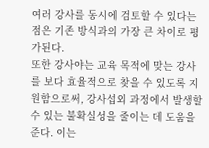여러 강사를 동시에 검토할 수 있다는 점은 기존 방식과의 가장 큰 차이로 평가된다.
또한 강사야는 교육 목적에 맞는 강사를 보다 효율적으로 찾을 수 있도록 지원함으로써, 강사섭외 과정에서 발생할 수 있는 불확실성을 줄이는 데 도움을 준다. 이는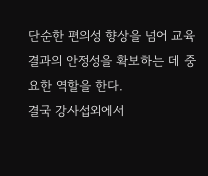단순한 편의성 향상을 넘어 교육 결과의 안정성을 확보하는 데 중요한 역할을 한다.
결국 강사섭외에서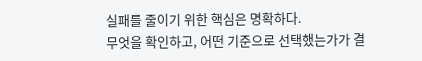실패를 줄이기 위한 핵심은 명확하다.
무엇을 확인하고, 어떤 기준으로 선택했는가가 결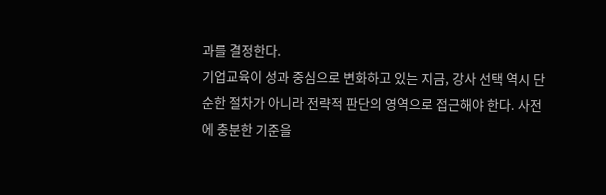과를 결정한다.
기업교육이 성과 중심으로 변화하고 있는 지금, 강사 선택 역시 단순한 절차가 아니라 전략적 판단의 영역으로 접근해야 한다. 사전에 충분한 기준을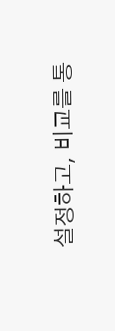설정하고, 비교를 통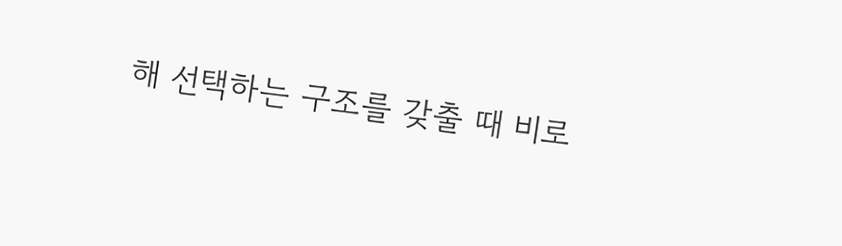해 선택하는 구조를 갖출 때 비로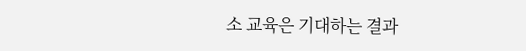소 교육은 기대하는 결과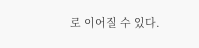로 이어질 수 있다.